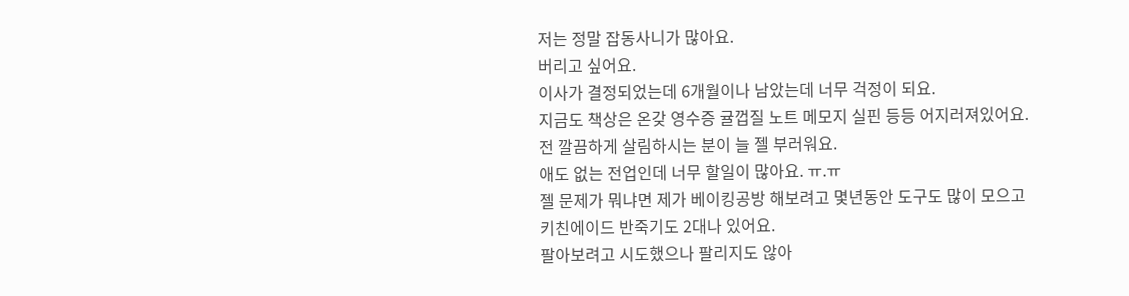저는 정말 잡동사니가 많아요.
버리고 싶어요.
이사가 결정되었는데 6개월이나 남았는데 너무 걱정이 되요.
지금도 책상은 온갖 영수증 귤껍질 노트 메모지 실핀 등등 어지러져있어요.
전 깔끔하게 살림하시는 분이 늘 젤 부러워요.
애도 없는 전업인데 너무 할일이 많아요. ㅠ.ㅠ
젤 문제가 뭐냐면 제가 베이킹공방 해보려고 몇년동안 도구도 많이 모으고
키친에이드 반죽기도 2대나 있어요.
팔아보려고 시도했으나 팔리지도 않아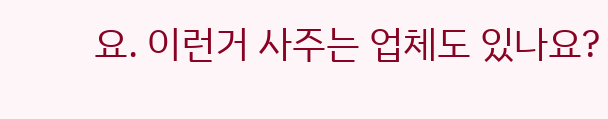요. 이런거 사주는 업체도 있나요?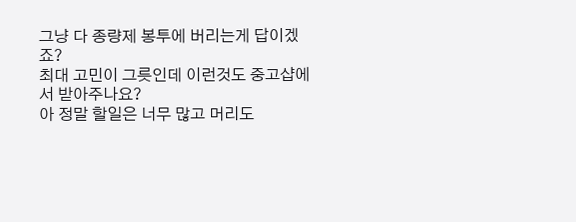그냥 다 종량제 봉투에 버리는게 답이겠죠?
최대 고민이 그릇인데 이런것도 중고샵에서 받아주나요?
아 정말 할일은 너무 많고 머리도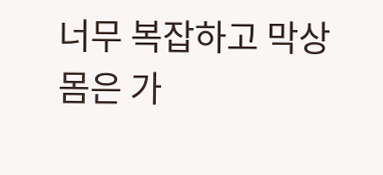너무 복잡하고 막상 몸은 가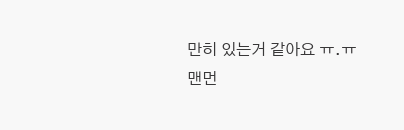만히 있는거 같아요 ㅠ.ㅠ
맨먼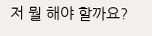저 뭘 해야 할까요?